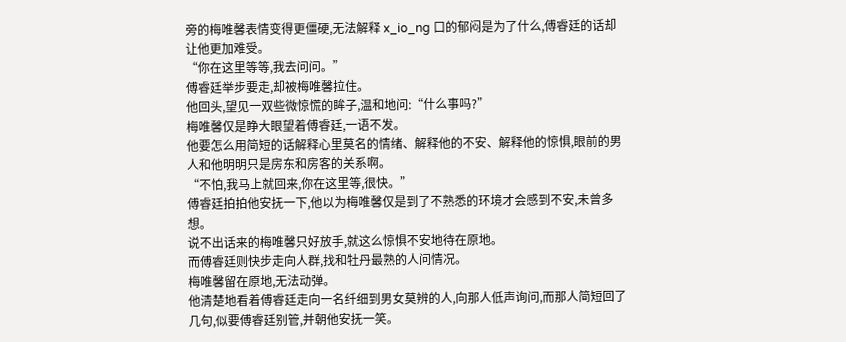旁的梅唯馨表情变得更僵硬,无法解释 x_io_ng 口的郁闷是为了什么,傅睿廷的话却让他更加难受。
“你在这里等等,我去问问。”
傅睿廷举步要走,却被梅唯馨拉住。
他回头,望见一双些微惊慌的眸子,温和地问:“什么事吗?”
梅唯馨仅是睁大眼望着傅睿廷,一语不发。
他要怎么用简短的话解释心里莫名的情绪、解释他的不安、解释他的惊惧,眼前的男人和他明明只是房东和房客的关系啊。
“不怕,我马上就回来,你在这里等,很快。”
傅睿廷拍拍他安抚一下,他以为梅唯馨仅是到了不熟悉的环境才会感到不安,未曾多想。
说不出话来的梅唯馨只好放手,就这么惊惧不安地待在原地。
而傅睿廷则快步走向人群,找和牡丹最熟的人问情况。
梅唯馨留在原地,无法动弹。
他清楚地看着傅睿廷走向一名纤细到男女莫辨的人,向那人低声询问,而那人简短回了几句,似要傅睿廷别管,并朝他安抚一笑。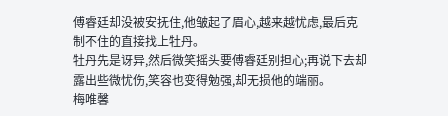傅睿廷却没被安抚住,他皱起了眉心,越来越忧虑,最后克制不住的直接找上牡丹。
牡丹先是讶异,然后微笑摇头要傅睿廷别担心;再说下去却露出些微忧伤,笑容也变得勉强,却无损他的端丽。
梅唯馨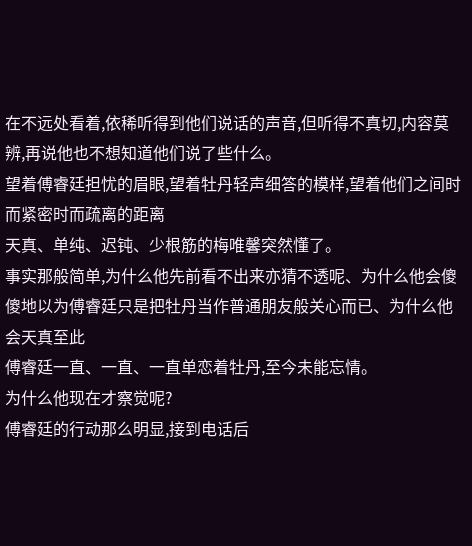在不远处看着,依稀听得到他们说话的声音,但听得不真切,内容莫辨,再说他也不想知道他们说了些什么。
望着傅睿廷担忧的眉眼,望着牡丹轻声细答的模样,望着他们之间时而紧密时而疏离的距离
天真、单纯、迟钝、少根筋的梅唯馨突然懂了。
事实那般简单,为什么他先前看不出来亦猜不透呢、为什么他会傻傻地以为傅睿廷只是把牡丹当作普通朋友般关心而已、为什么他会天真至此
傅睿廷一直、一直、一直单恋着牡丹,至今未能忘情。
为什么他现在才察觉呢?
傅睿廷的行动那么明显,接到电话后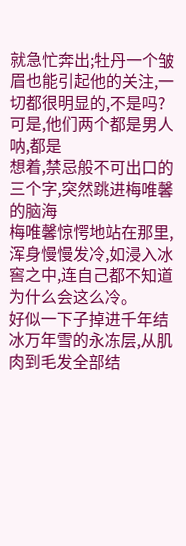就急忙奔出;牡丹一个皱眉也能引起他的关注,一切都很明显的,不是吗?
可是,他们两个都是男人呐,都是
想着,禁忌般不可出口的三个字,突然跳进梅唯馨的脑海
梅唯馨惊愕地站在那里,浑身慢慢发冷,如浸入冰窖之中,连自己都不知道为什么会这么冷。
好似一下子掉进千年结冰万年雪的永冻层,从肌肉到毛发全部结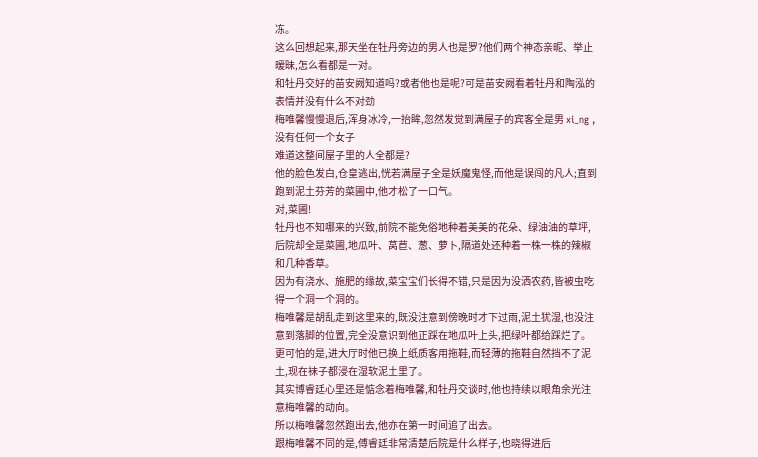冻。
这么回想起来,那天坐在牡丹旁边的男人也是罗?他们两个神态亲昵、举止暧昧,怎么看都是一对。
和牡丹交好的苗安阙知道吗?或者他也是呢?可是苗安阙看着牡丹和陶泓的表情并没有什么不对劲
梅唯馨慢慢退后,浑身冰冷,一抬眸,忽然发觉到满屋子的宾客全是男 xi_ng ,没有任何一个女子
难道这整间屋子里的人全都是?
他的脸色发白,仓皇逃出,恍若满屋子全是妖魔鬼怪,而他是误闯的凡人;直到跑到泥土芬芳的菜圃中,他才松了一口气。
对,菜圃!
牡丹也不知哪来的兴致,前院不能免俗地种着美美的花朵、绿油油的草坪,后院却全是菜圃,地瓜叶、莴苣、葱、萝卜,隔道处还种着一株一株的辣椒和几种香草。
因为有浇水、施肥的缘故,菜宝宝们长得不错,只是因为没洒农药,皆被虫吃得一个洞一个洞的。
梅唯馨是胡乱走到这里来的,既没注意到傍晚时才下过雨,泥土犹湿,也没注意到落脚的位置,完全没意识到他正踩在地瓜叶上头,把绿叶都给踩烂了。
更可怕的是,进大厅时他已换上纸质客用拖鞋,而轻薄的拖鞋自然挡不了泥土,现在袜子都浸在湿软泥土里了。
其实博睿廷心里还是惦念着梅唯馨,和牡丹交谈时,他也持续以眼角余光注意梅唯馨的动向。
所以梅唯馨忽然跑出去,他亦在第一时间追了出去。
跟梅唯馨不同的是,傅睿廷非常清楚后院是什么样子,也晓得进后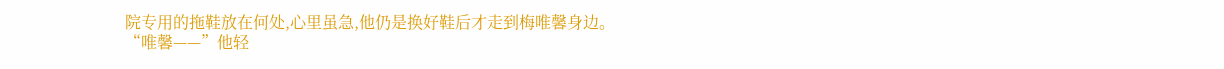院专用的拖鞋放在何处,心里虽急,他仍是换好鞋后才走到梅唯馨身边。
“唯馨——”他轻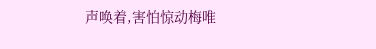声唤着,害怕惊动梅唯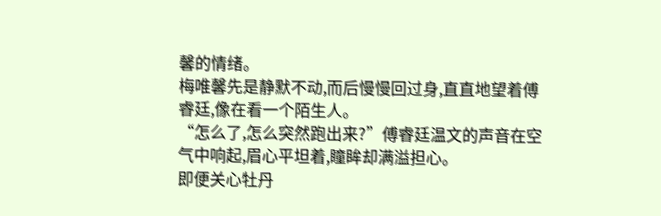馨的情绪。
梅唯馨先是静默不动,而后慢慢回过身,直直地望着傅睿廷,像在看一个陌生人。
“怎么了,怎么突然跑出来?”傅睿廷温文的声音在空气中响起,眉心平坦着,瞳眸却满溢担心。
即便关心牡丹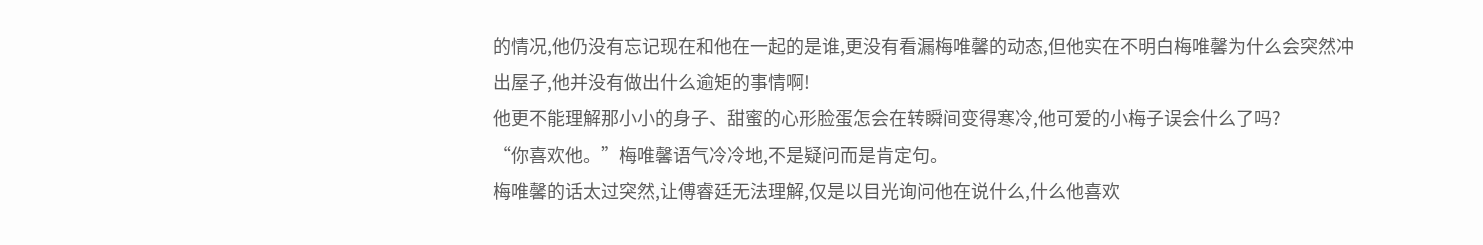的情况,他仍没有忘记现在和他在一起的是谁,更没有看漏梅唯馨的动态,但他实在不明白梅唯馨为什么会突然冲出屋子,他并没有做出什么逾矩的事情啊!
他更不能理解那小小的身子、甜蜜的心形脸蛋怎会在转瞬间变得寒冷,他可爱的小梅子误会什么了吗?
“你喜欢他。”梅唯馨语气冷冷地,不是疑问而是肯定句。
梅唯馨的话太过突然,让傅睿廷无法理解,仅是以目光询问他在说什么,什么他喜欢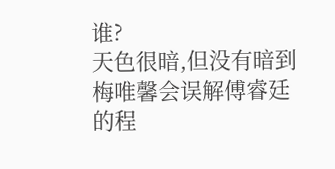谁?
天色很暗,但没有暗到梅唯馨会误解傅睿廷的程